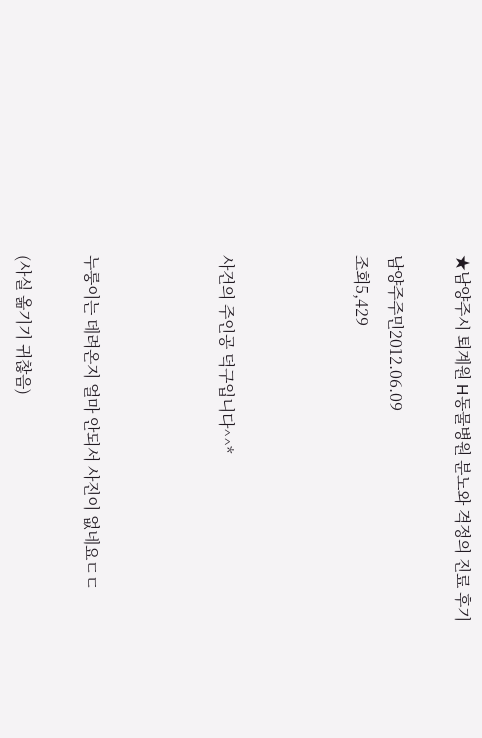★남양주시 퇴계원 H동물병원 분노와 격정의 진료 후기

남양주주민2012.06.09
조회5,429



사건의 주인공 덕구입니다^^*



누룽이는 데려온지 얼마 안되서 사진이 없네요ㄷㄷ

(사실 옮기기 귀찮음)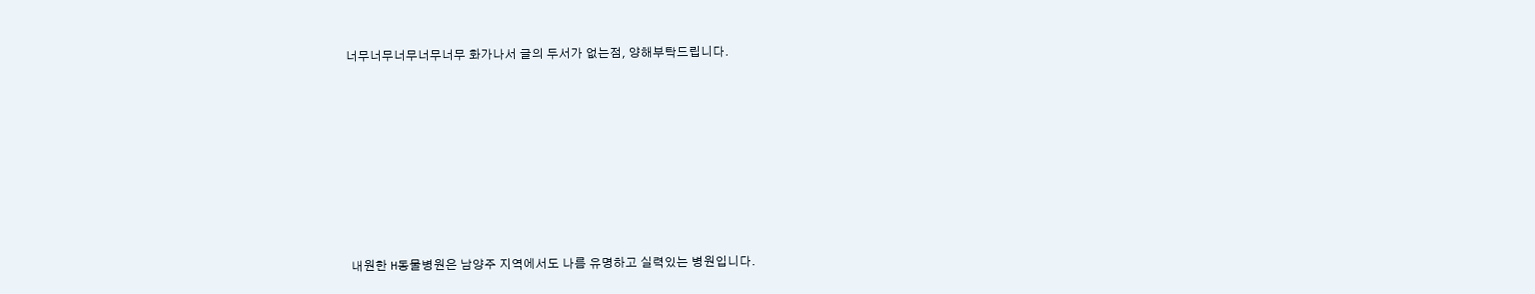너무너무너무너무너무 화가나서 글의 두서가 없는점, 양해부탁드립니다.









 내원한 H동물병원은 남양주 지역에서도 나름 유명하고 실력있는 병원입니다.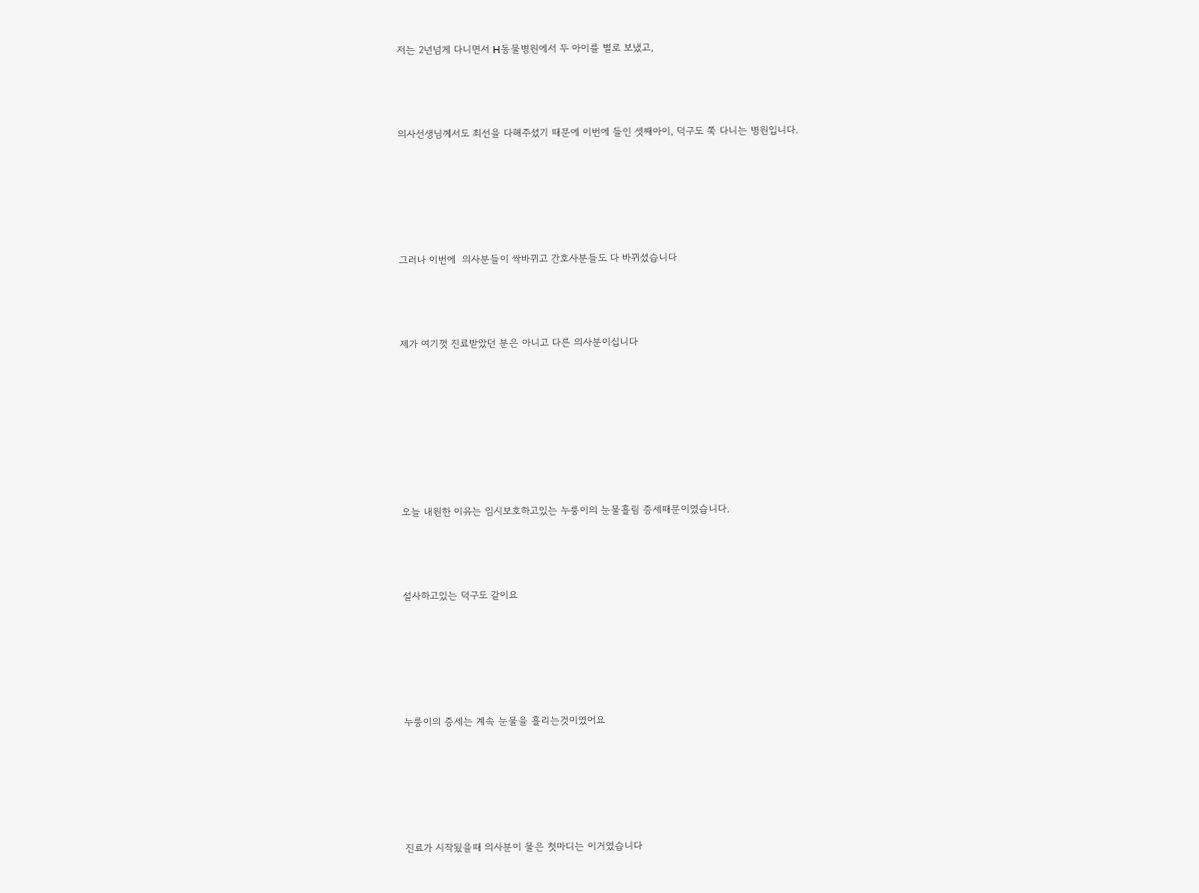저는 2년넘게 다니면서 H동물병원에서 두 아이를 별로 보냈고,



의사선생님께서도 최선을 다해주셨기 때문에 이번에 들인 셋째아이, 덕구도 쭉 다니는 병원입니다.





그러나 이번에  의사분들이 싹바뀌고 간호사분들도 다 바뀌셨습니다



제가 여기껏 진료받았던 분은 아니고 다른 의사분이십니다







오늘 내원한 이유는 임시보호하고있는 누룽이의 눈물흘림 증세때문이였습니다.



설사하고있는 덕구도 같이요





누룽이의 증세는 계속 눈물을 흘리는것이였어요





진료가 시작됬을때 의사분이 물은 첫마디는 이거였습니다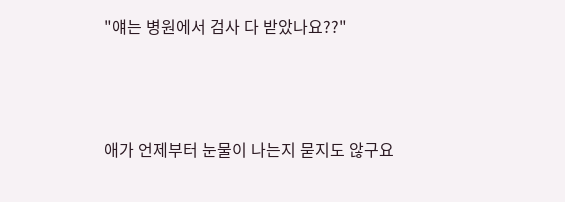"얘는 병원에서 검사 다 받았나요??"



애가 언제부터 눈물이 나는지 묻지도 않구요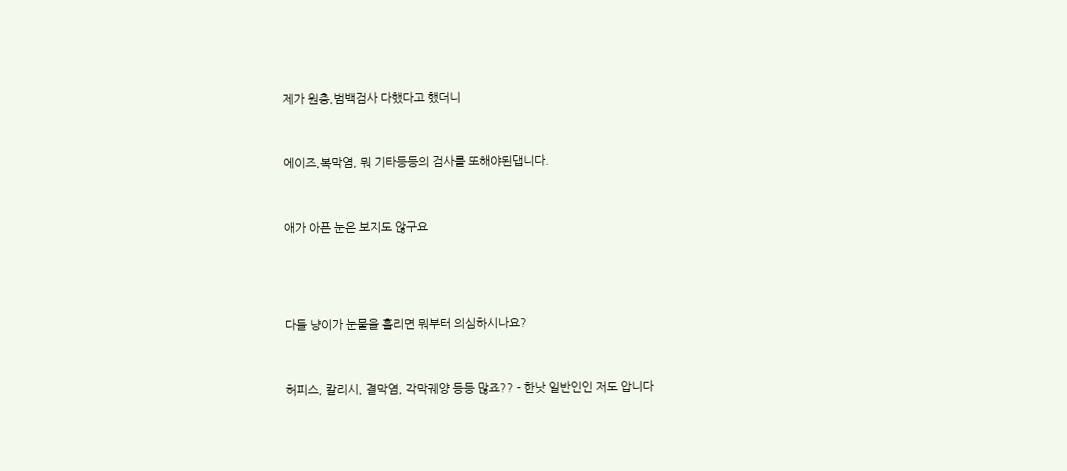제가 원충,범백검사 다했다고 했더니



에이즈,복막염, 뭐 기타등등의 검사를 또해야된댑니다.



애가 아픈 눈은 보지도 않구요





다들 냥이가 눈물을 흘리면 뭐부터 의심하시나요?



허피스, 칼리시, 결막염, 각막궤양 등등 많죠?? - 한낫 일반인인 저도 압니다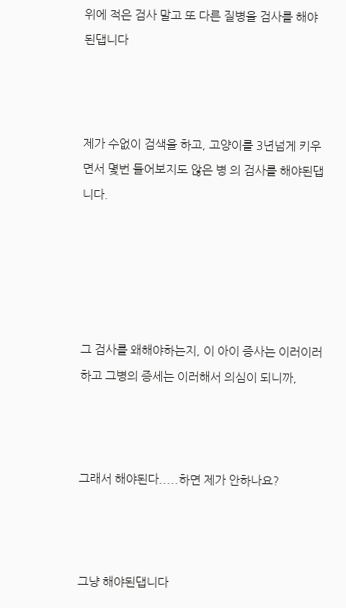위에 적은 검사 말고 또 다른 질병을 검사를 해야된댑니다



제가 수없이 검색을 하고, 고양이를 3년넘게 키우면서 몇번 들어보지도 않은 병 의 검사를 해야된댑니다.





그 검사를 왜해야하는지, 이 아이 증사는 이러이러하고 그병의 증세는 이러해서 의심이 되니까,



그래서 해야된다.....하면 제가 안하나요?



그냥 해야된댑니다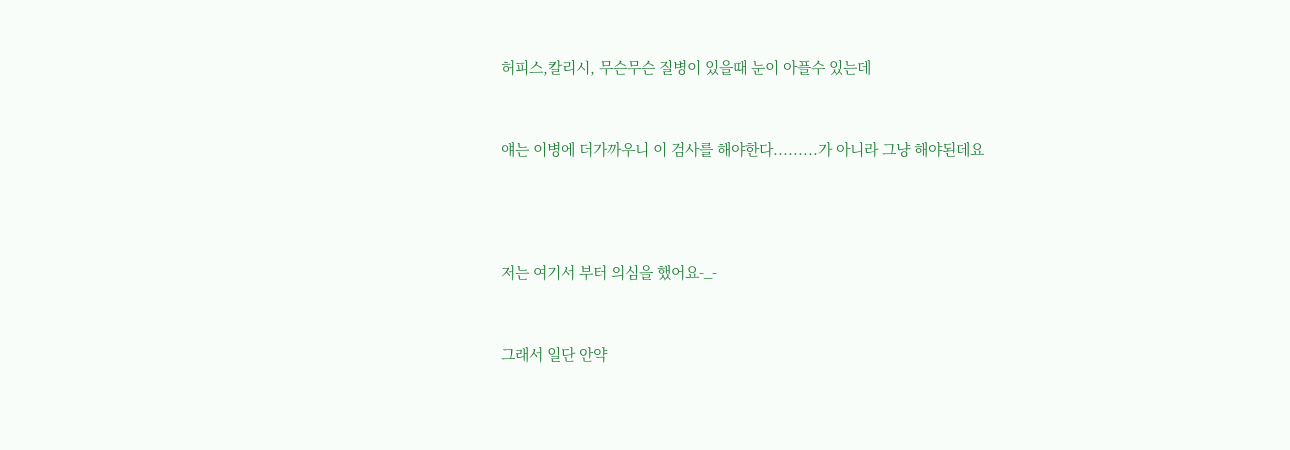허피스,칼리시, 무슨무슨 질병이 있을때 눈이 아플수 있는데



얘는 이병에 더가까우니 이 검사를 해야한다.........가 아니라 그냥 해야된데요





저는 여기서 부터 의심을 했어요-_-



그래서 일단 안약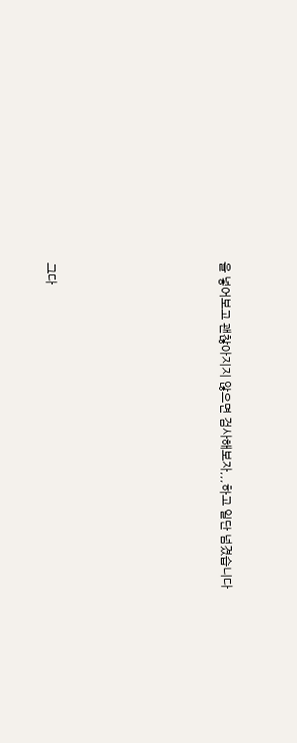을 넣어보고 괜찮아지지 않으면 검사해보자,,,하고 일단 넘겼습니다









그다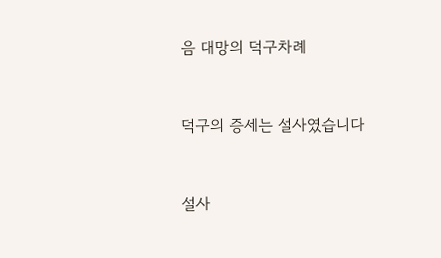음 대망의 덕구차례



덕구의 증세는 설사였습니다



설사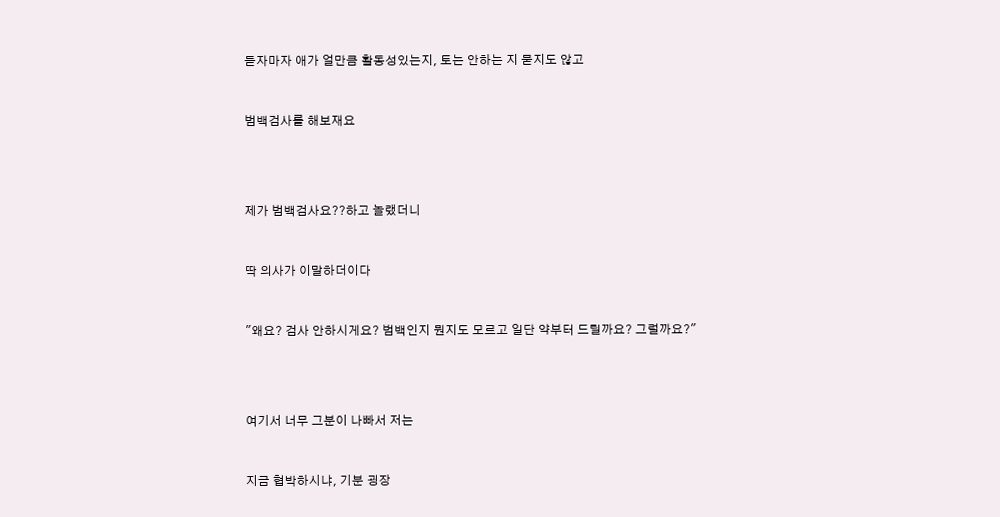듣자마자 애가 얼만큼 활동성있는지, 토는 안하는 지 묻지도 않고



범백검사를 해보재요





제가 범백검사요??하고 놀랬더니



딱 의사가 이말하더이다



"왜요? 검사 안하시게요? 범백인지 뭔지도 모르고 일단 약부터 드릴까요? 그럴까요?"





여기서 너무 그분이 나빠서 저는



지금 협박하시냐, 기분 굉장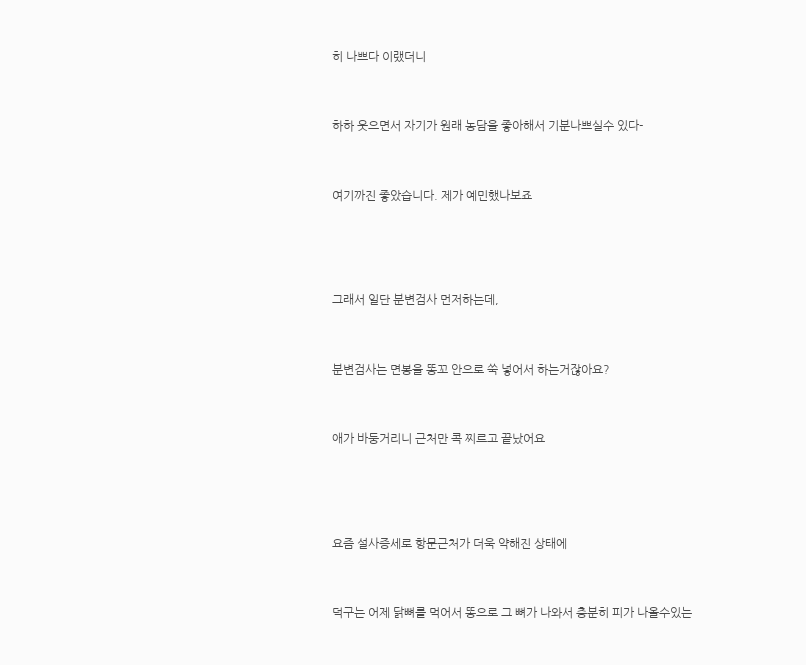히 나쁘다 이랬더니



하하 웃으면서 자기가 원래 농담을 좋아해서 기분나쁘실수 있다-



여기까진 좋았습니다. 제가 예민했나보죠





그래서 일단 분변검사 먼저하는데,



분변검사는 면봉을 똥꼬 안으로 쑥 넣어서 하는거잖아요?



애가 바둥거리니 근처만 콕 찌르고 끝났어요





요즘 설사증세로 항문근처가 더욱 약해진 상태에



덕구는 어제 닭뼈를 먹어서 똥으로 그 뼈가 나와서 충분히 피가 나올수있는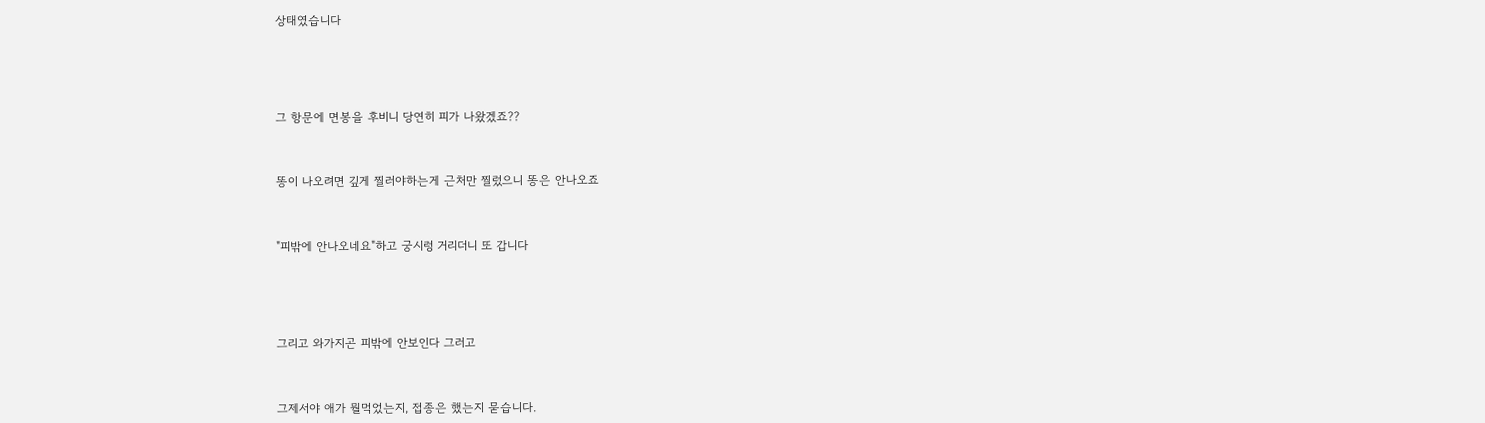상태였습니다





그 항문에 면봉을 후비니 당연히 피가 나왔겠죠??



똥이 나오려면 깊게 찔러야하는게 근처만 찔렀으니 똥은 안나오죠



"피밖에 안나오네요"하고 궁시렁 거리더니 또 갑니다





그리고 와가지곤 피밖에 안보인다 그러고



그제서야 애가 뭘먹었는지, 접종은 했는지 묻습니다.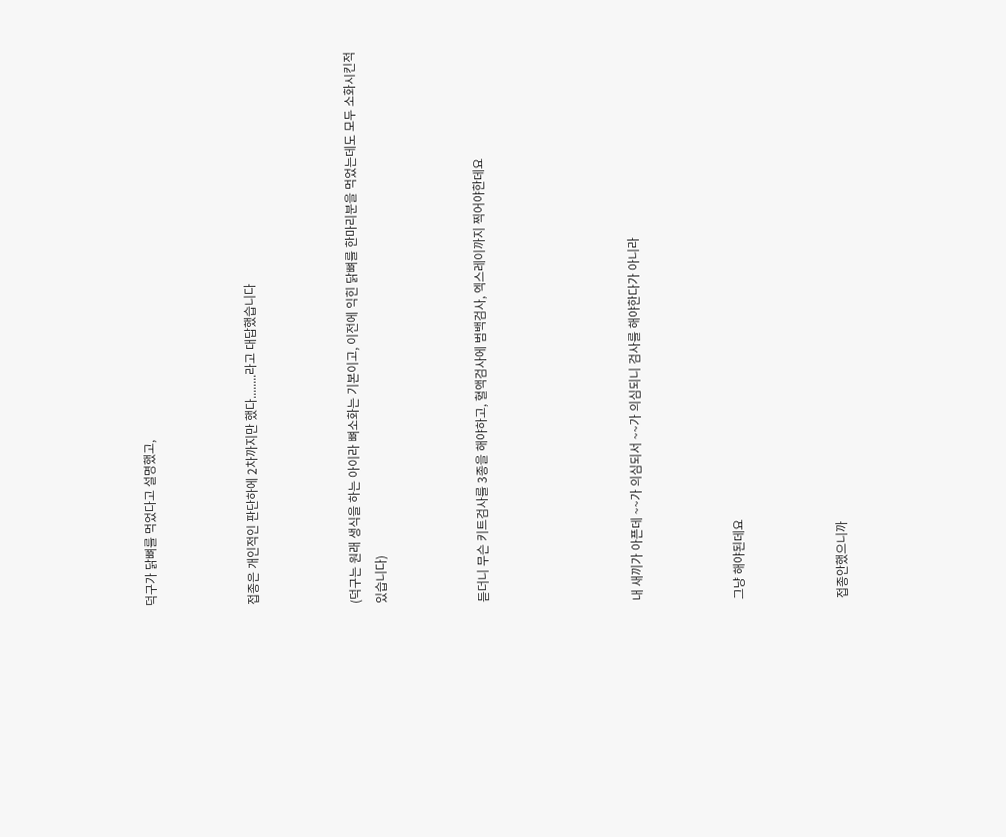덕구가 닭뼈를 먹었다고 설명했고,



접종은 개인적인 판단하에 2차까지만 했다........라고 대답했습니다



(덕구는 원래 생식을 하는 아이라 뼈소화는 기본이고, 이전에 익힌 닭뼈를 한마리분을 먹었는데도 모두 소화시킨적 있습니다)



듣더니 무슨 키트검사를 3종을 해야하고, 혈액검사에 범백검사, 엑스레이까지 찍어야한데요





내 새끼가 아픈데 ~~가 의심되서 ~~가 의심되니 검사를 해야한다가 아니라



그냥 해야된데요



접종안했으니까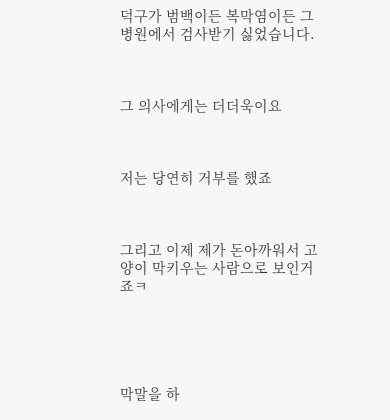덕구가 범백이든 복막염이든 그 병원에서 검사받기 싫었습니다.



그 의사에게는 더더욱이요



저는 당연히 거부를 했죠



그리고 이제 제가 돈아까워서 고양이 막키우는 사람으로 보인거죠ㅋ





막말을 하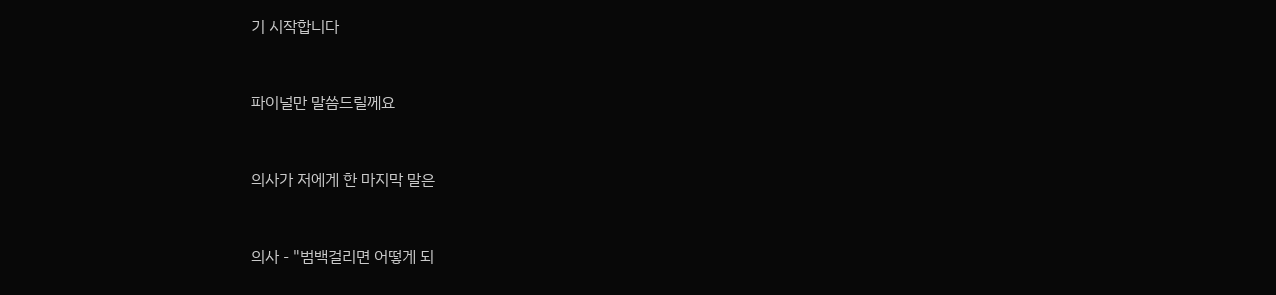기 시작합니다



파이널만 말씀드릴께요



의사가 저에게 한 마지막 말은



의사 - "범백걸리면 어떻게 되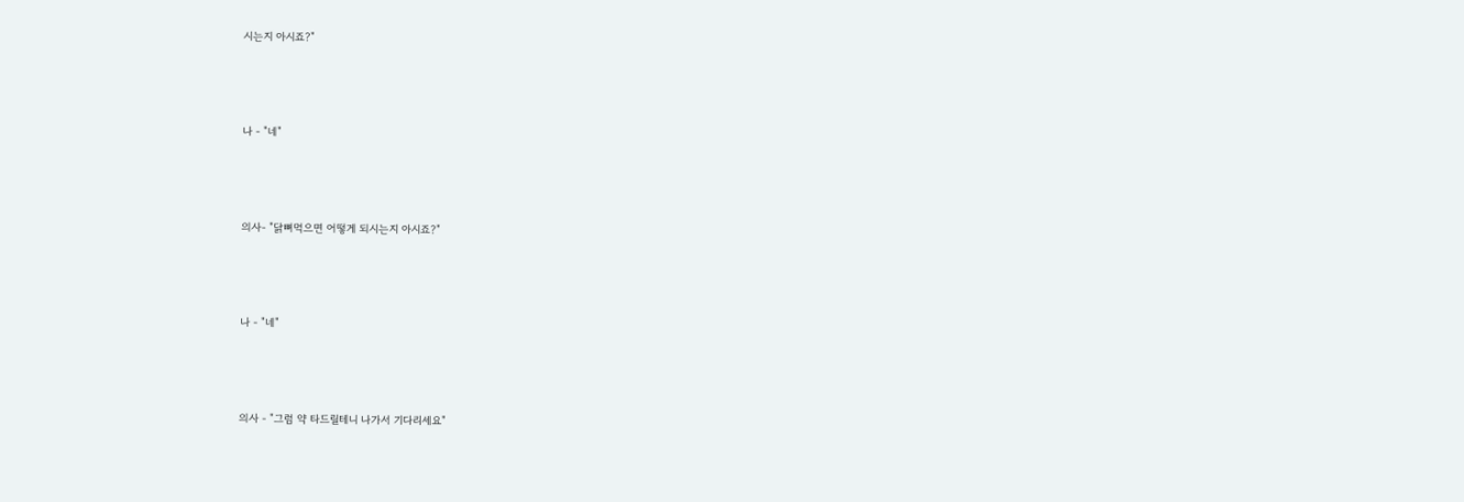시는지 아시죠?"



나 - "네"



의사- "닭뼈먹으면 어떻게 되시는지 아시죠?"



나 - "네"



의사 - "그럼 약 타드릴테니 나가서 기다리세요"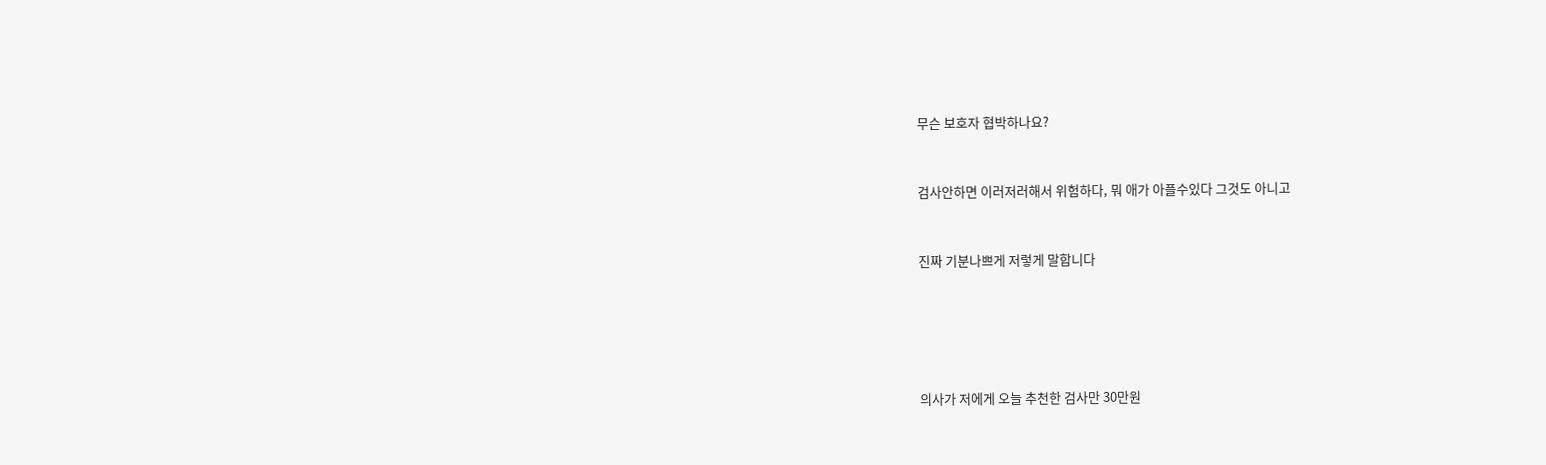무슨 보호자 협박하나요?



검사안하면 이러저러해서 위험하다, 뭐 애가 아플수있다 그것도 아니고



진짜 기분나쁘게 저렇게 말합니다







의사가 저에게 오늘 추천한 검사만 30만원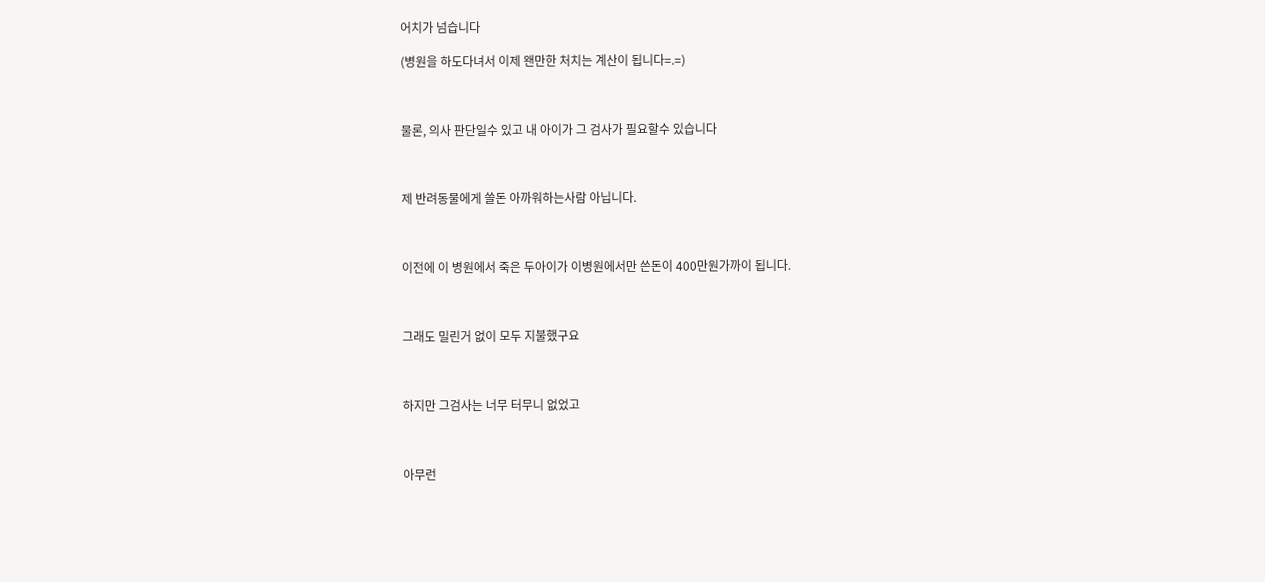어치가 넘습니다

(병원을 하도다녀서 이제 왠만한 처치는 계산이 됩니다=.=)



물론, 의사 판단일수 있고 내 아이가 그 검사가 필요할수 있습니다



제 반려동물에게 쓸돈 아까워하는사람 아닙니다.



이전에 이 병원에서 죽은 두아이가 이병원에서만 쓴돈이 400만원가까이 됩니다.



그래도 밀린거 없이 모두 지불했구요



하지만 그검사는 너무 터무니 없었고



아무런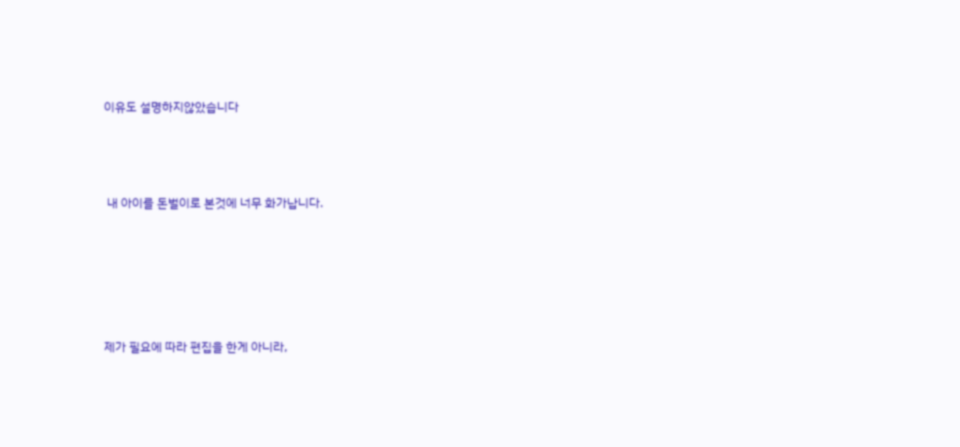이유도 설명하지않았습니다



 내 아이를 돈벌이로 본것에 너무 화가납니다.





제가 필요에 따라 편집을 한게 아니라,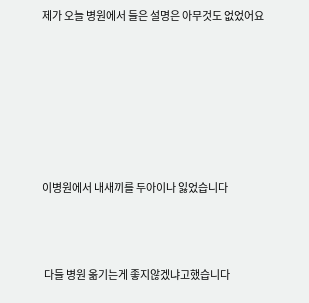제가 오늘 병원에서 들은 설명은 아무것도 없었어요







이병원에서 내새끼를 두아이나 잃었습니다



 다들 병원 옮기는게 좋지않겠냐고했습니다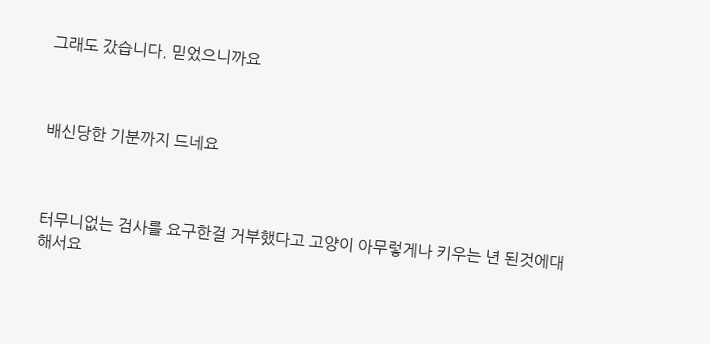그래도 갔습니다. 믿었으니까요



배신당한 기분까지 드네요



터무니없는 검사를 요구한걸 거부했다고 고양이 아무렇게나 키우는 년 된것에대해서요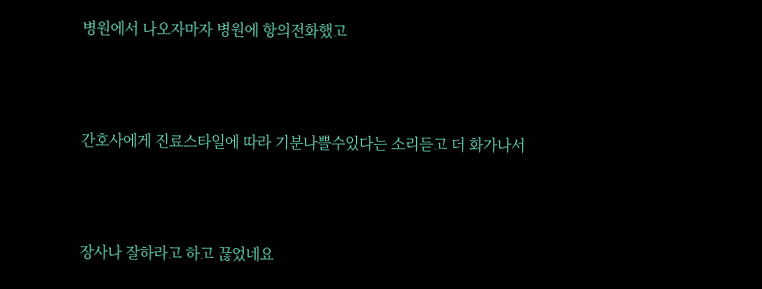병원에서 나오자마자 병원에 항의전화했고



간호사에게 진료스타일에 따라 기분나쁠수있다는 소리듣고 더 화가나서



장사나 잘하라고 하고 끊었네요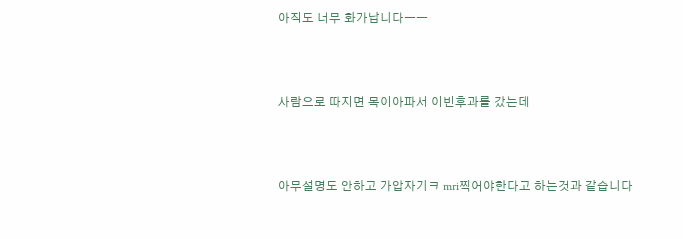아직도 너무 화가납니다ㅡㅡ



사람으로 따지면 목이아파서 이빈후과를 갔는데



아무설명도 안하고 가압자기ㅋ mri찍어야한다고 하는것과 같습니다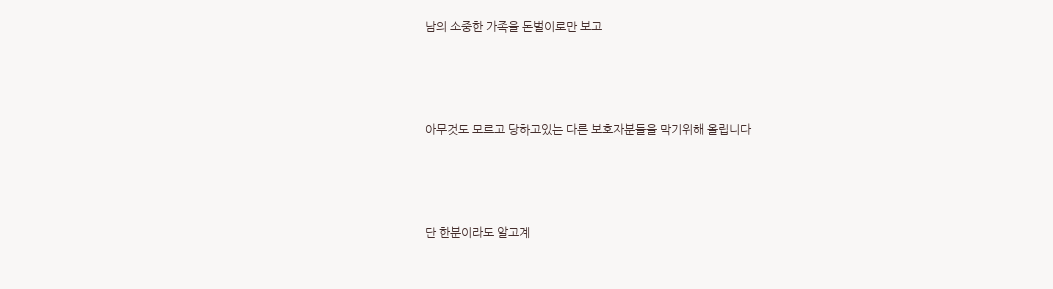남의 소중한 가족을 돈벌이로만 보고



아무것도 모르고 당하고있는 다른 보호자분들을 막기위해 올립니다



단 한분이라도 알고계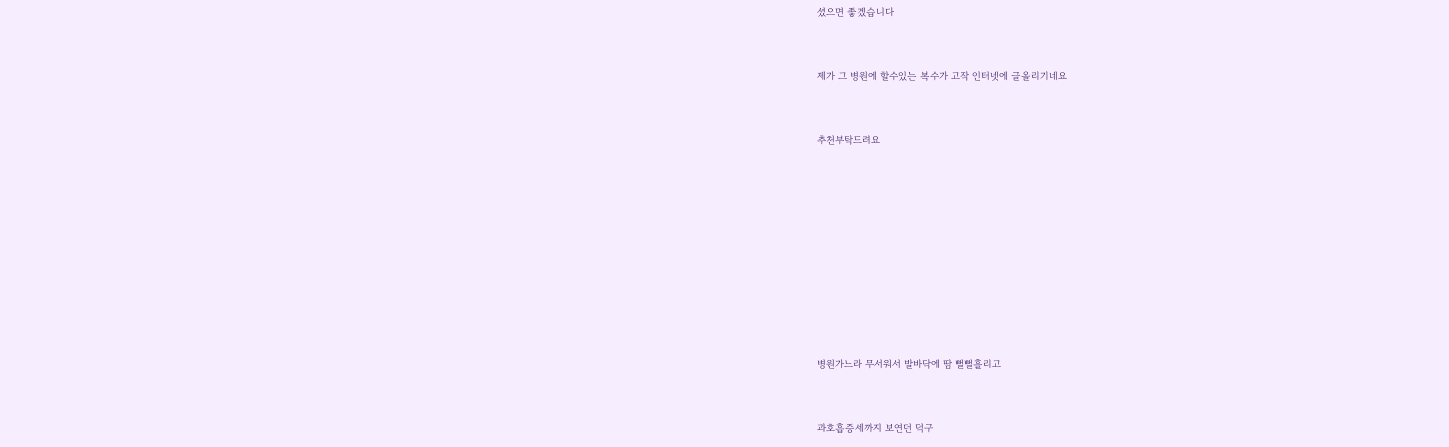셨으면 좋겠습니다



제가 그 병원에 할수있는 복수가 고작 인터넷에 글올리기네요



추천부탁드려요













병원가느라 무서워서 발바닥에 땀 뻘뻘흘리고



과호흡증세까지 보연던 덕구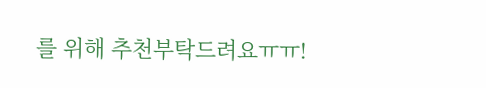를 위해 추천부탁드려요ㅠㅠ!